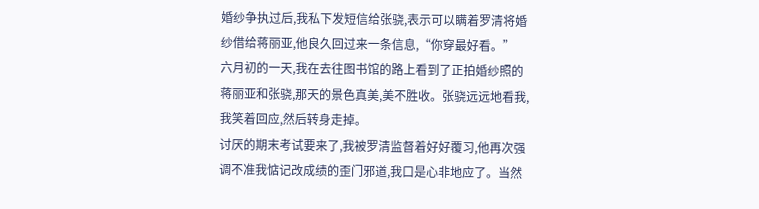婚纱争执过后,我私下发短信给张骁,表示可以瞒着罗清将婚纱借给蒋丽亚,他良久回过来一条信息,“你穿最好看。”
六月初的一天,我在去往图书馆的路上看到了正拍婚纱照的蒋丽亚和张骁,那天的景色真美,美不胜收。张骁远远地看我,我笑着回应,然后转身走掉。
讨厌的期末考试要来了,我被罗清监督着好好覆习,他再次强调不准我惦记改成绩的歪门邪道,我口是心非地应了。当然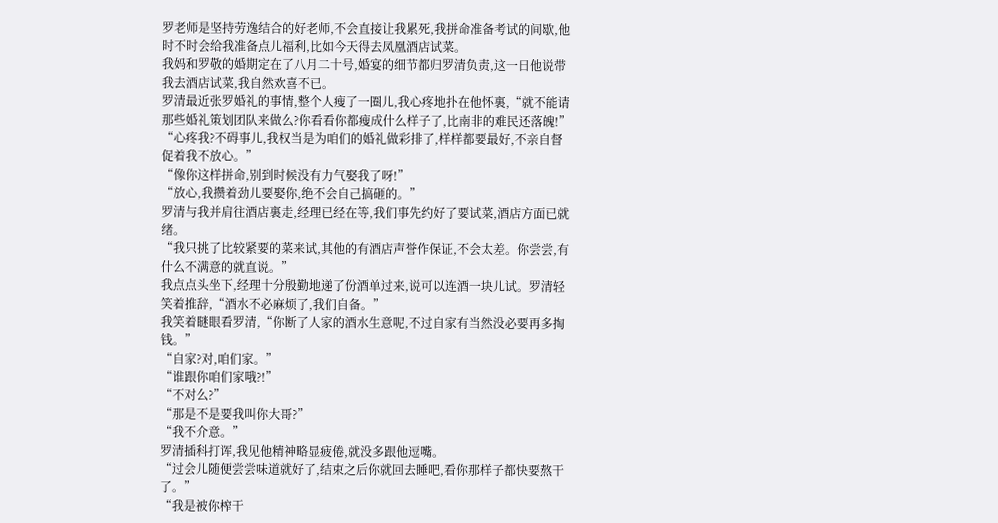罗老师是坚持劳逸结合的好老师,不会直接让我累死,我拼命准备考试的间歇,他时不时会给我准备点儿福利,比如今天得去凤凰酒店试菜。
我妈和罗敬的婚期定在了八月二十号,婚宴的细节都归罗清负责,这一日他说带我去酒店试菜,我自然欢喜不已。
罗清最近张罗婚礼的事情,整个人瘦了一圈儿,我心疼地扑在他怀裏,“就不能请那些婚礼策划团队来做么?你看看你都瘦成什么样子了,比南非的难民还落魄!”
“心疼我?不碍事儿,我权当是为咱们的婚礼做彩排了,样样都要最好,不亲自督促着我不放心。”
“像你这样拼命,别到时候没有力气娶我了呀!”
“放心,我攒着劲儿要娶你,绝不会自己搞砸的。”
罗清与我并肩往酒店裏走,经理已经在等,我们事先约好了要试菜,酒店方面已就绪。
“我只挑了比较紧要的菜来试,其他的有酒店声誉作保证,不会太差。你尝尝,有什么不满意的就直说。”
我点点头坐下,经理十分殷勤地递了份酒单过来,说可以连酒一块儿试。罗清轻笑着推辞,“酒水不必麻烦了,我们自备。”
我笑着瞇眼看罗清,“你断了人家的酒水生意呢,不过自家有当然没必要再多掏钱。”
“自家?对,咱们家。”
“谁跟你咱们家哦?!”
“不对么?”
“那是不是要我叫你大哥?”
“我不介意。”
罗清插科打诨,我见他精神略显疲倦,就没多跟他逗嘴。
“过会儿随便尝尝味道就好了,结束之后你就回去睡吧,看你那样子都快要熬干了。”
“我是被你榨干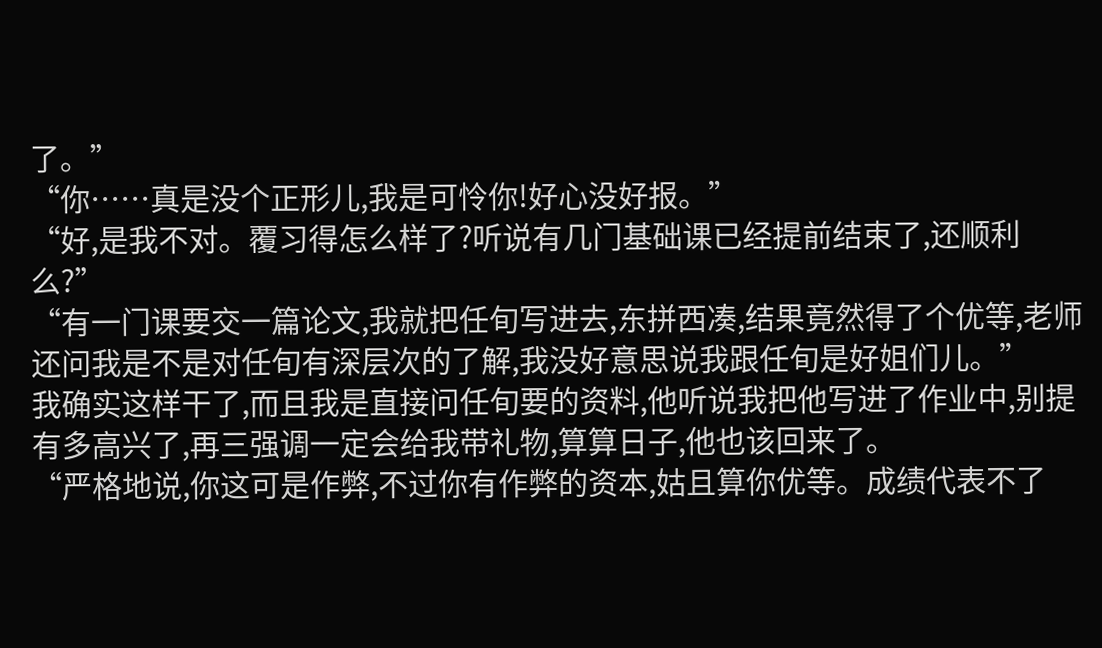了。”
“你……真是没个正形儿,我是可怜你!好心没好报。”
“好,是我不对。覆习得怎么样了?听说有几门基础课已经提前结束了,还顺利么?”
“有一门课要交一篇论文,我就把任旬写进去,东拼西凑,结果竟然得了个优等,老师还问我是不是对任旬有深层次的了解,我没好意思说我跟任旬是好姐们儿。”
我确实这样干了,而且我是直接问任旬要的资料,他听说我把他写进了作业中,别提有多高兴了,再三强调一定会给我带礼物,算算日子,他也该回来了。
“严格地说,你这可是作弊,不过你有作弊的资本,姑且算你优等。成绩代表不了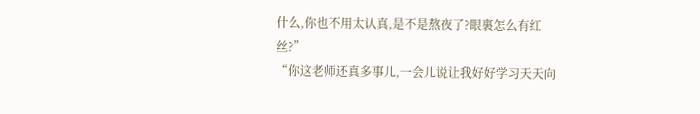什么,你也不用太认真,是不是熬夜了?眼裏怎么有红丝?”
“你这老师还真多事儿,一会儿说让我好好学习天天向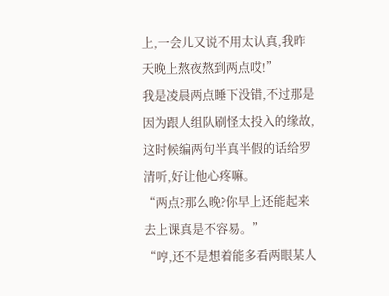上,一会儿又说不用太认真,我昨天晚上熬夜熬到两点哎!”
我是凌晨两点睡下没错,不过那是因为跟人组队刷怪太投入的缘故,这时候编两句半真半假的话给罗清听,好让他心疼嘛。
“两点?那么晚?你早上还能起来去上课真是不容易。”
“哼,还不是想着能多看两眼某人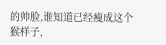的帅脸,谁知道已经瘦成这个猴样子,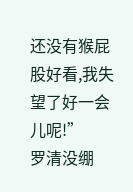还没有猴屁股好看,我失望了好一会儿呢!”
罗清没绷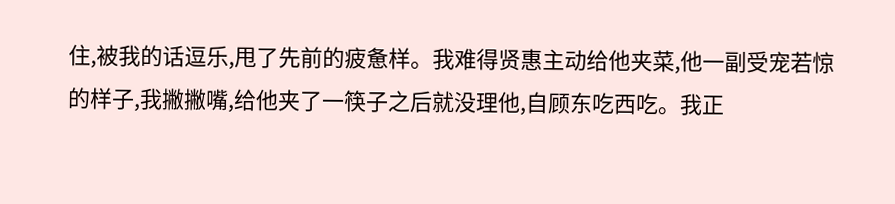住,被我的话逗乐,甩了先前的疲惫样。我难得贤惠主动给他夹菜,他一副受宠若惊的样子,我撇撇嘴,给他夹了一筷子之后就没理他,自顾东吃西吃。我正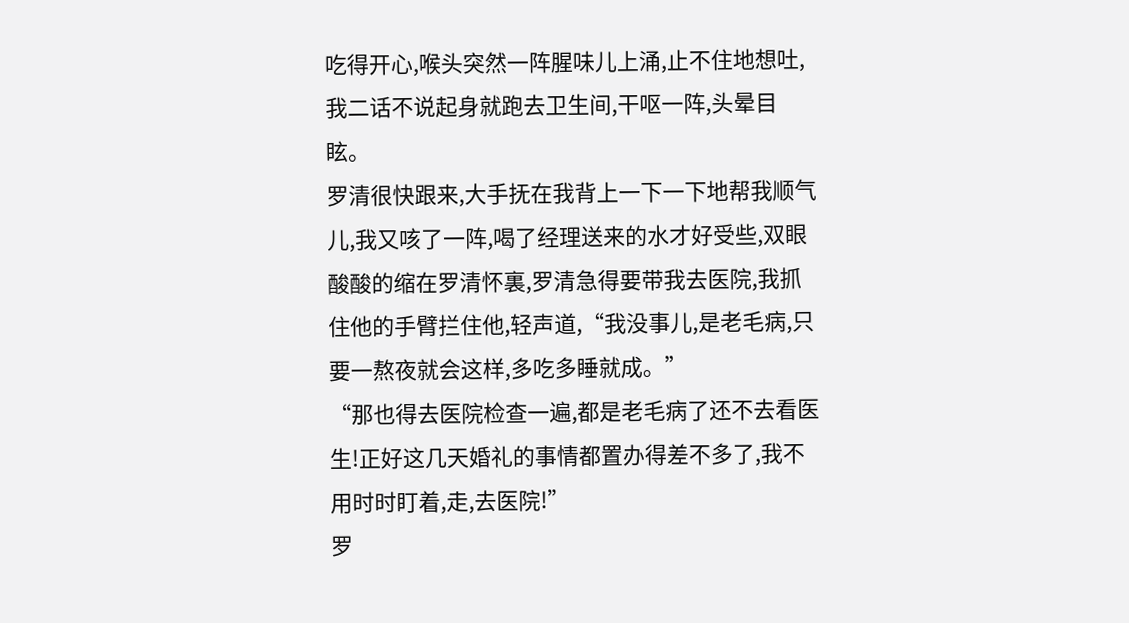吃得开心,喉头突然一阵腥味儿上涌,止不住地想吐,我二话不说起身就跑去卫生间,干呕一阵,头晕目眩。
罗清很快跟来,大手抚在我背上一下一下地帮我顺气儿,我又咳了一阵,喝了经理送来的水才好受些,双眼酸酸的缩在罗清怀裏,罗清急得要带我去医院,我抓住他的手臂拦住他,轻声道,“我没事儿,是老毛病,只要一熬夜就会这样,多吃多睡就成。”
“那也得去医院检查一遍,都是老毛病了还不去看医生!正好这几天婚礼的事情都置办得差不多了,我不用时时盯着,走,去医院!”
罗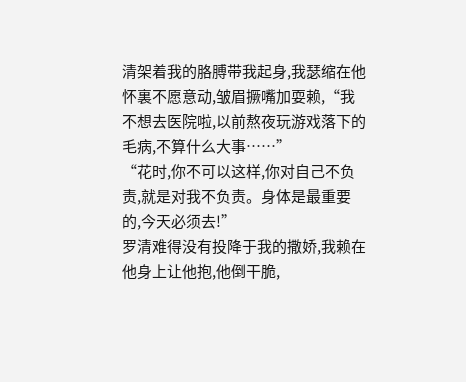清架着我的胳膊带我起身,我瑟缩在他怀裏不愿意动,皱眉撅嘴加耍赖,“我不想去医院啦,以前熬夜玩游戏落下的毛病,不算什么大事……”
“花时,你不可以这样,你对自己不负责,就是对我不负责。身体是最重要的,今天必须去!”
罗清难得没有投降于我的撒娇,我赖在他身上让他抱,他倒干脆,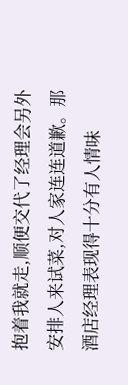抱着我就走,顺便交代了经理会另外安排人来试菜,对人家连连道歉。那酒店经理表现得十分有人情味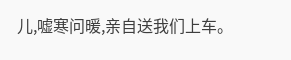儿,嘘寒问暖,亲自送我们上车。